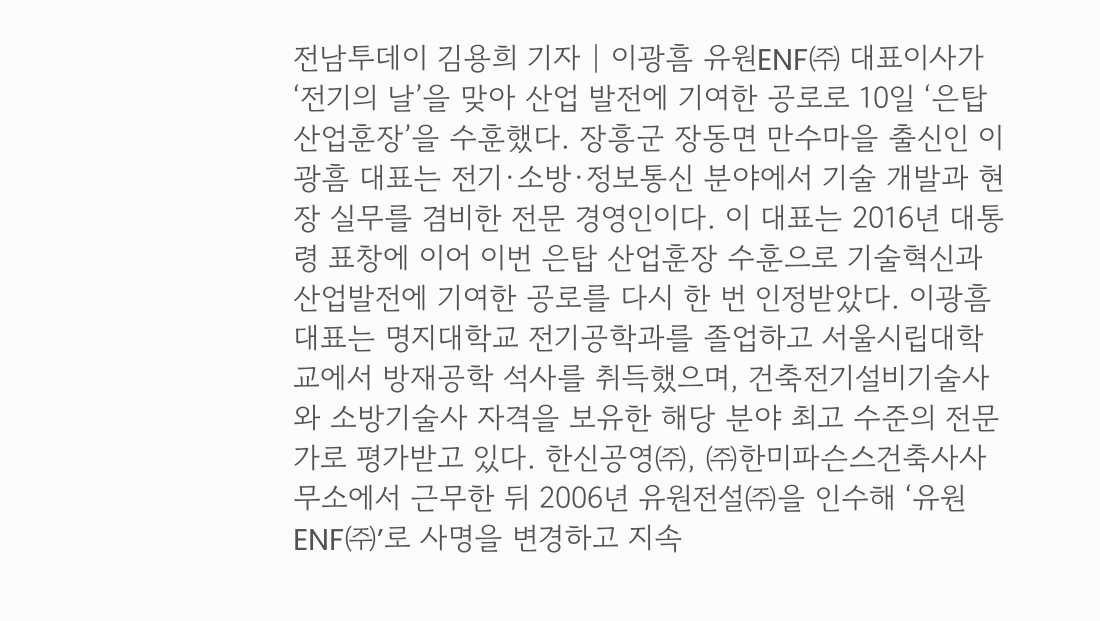전남투데이 김용희 기자 | 이광흠 유원ENF㈜ 대표이사가 ‘전기의 날’을 맞아 산업 발전에 기여한 공로로 10일 ‘은탑 산업훈장’을 수훈했다. 장흥군 장동면 만수마을 출신인 이광흠 대표는 전기·소방·정보통신 분야에서 기술 개발과 현장 실무를 겸비한 전문 경영인이다. 이 대표는 2016년 대통령 표창에 이어 이번 은탑 산업훈장 수훈으로 기술혁신과 산업발전에 기여한 공로를 다시 한 번 인정받았다. 이광흠 대표는 명지대학교 전기공학과를 졸업하고 서울시립대학교에서 방재공학 석사를 취득했으며, 건축전기설비기술사와 소방기술사 자격을 보유한 해당 분야 최고 수준의 전문가로 평가받고 있다. 한신공영㈜, ㈜한미파슨스건축사사무소에서 근무한 뒤 2006년 유원전설㈜을 인수해 ‘유원ENF㈜’로 사명을 변경하고 지속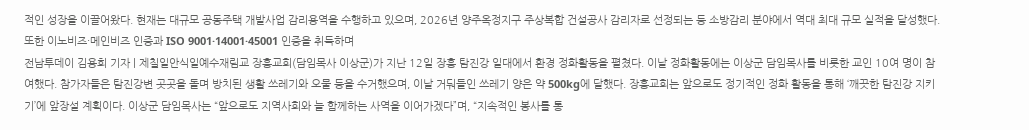적인 성장을 이끌어왔다. 현재는 대규모 공동주택 개발사업 감리용역을 수행하고 있으며, 2026년 양주옥정지구 주상복합 건설공사 감리자로 선정되는 등 소방감리 분야에서 역대 최대 규모 실적을 달성했다. 또한 이노비즈·메인비즈 인증과 ISO 9001·14001·45001 인증을 취득하며
전남투데이 김용희 기자 | 제칠일안식일예수재림교 장흥교회(담임목사 이상군)가 지난 12일 장흥 탐진강 일대에서 환경 정화활동을 펼쳤다. 이날 정화활동에는 이상군 담임목사를 비롯한 교인 10여 명이 참여했다. 참가자들은 탐진강변 곳곳을 돌며 방치된 생활 쓰레기와 오물 등을 수거했으며, 이날 거둬들인 쓰레기 양은 약 500kg에 달했다. 장흥교회는 앞으로도 정기적인 정화 활동을 통해 ‘깨끗한 탐진강 지키기’에 앞장설 계획이다. 이상군 담임목사는 “앞으로도 지역사회와 늘 함께하는 사역을 이어가겠다”며, “지속적인 봉사를 통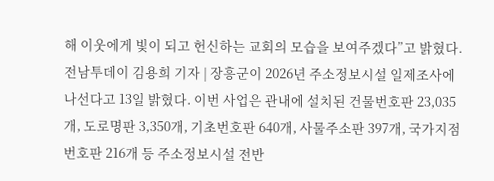해 이웃에게 빛이 되고 헌신하는 교회의 모습을 보여주겠다”고 밝혔다.
전남투데이 김용희 기자 | 장흥군이 2026년 주소정보시설 일제조사에 나선다고 13일 밝혔다. 이번 사업은 관내에 설치된 건물번호판 23,035개, 도로명판 3,350개, 기초번호판 640개, 사물주소판 397개, 국가지점번호판 216개 등 주소정보시설 전반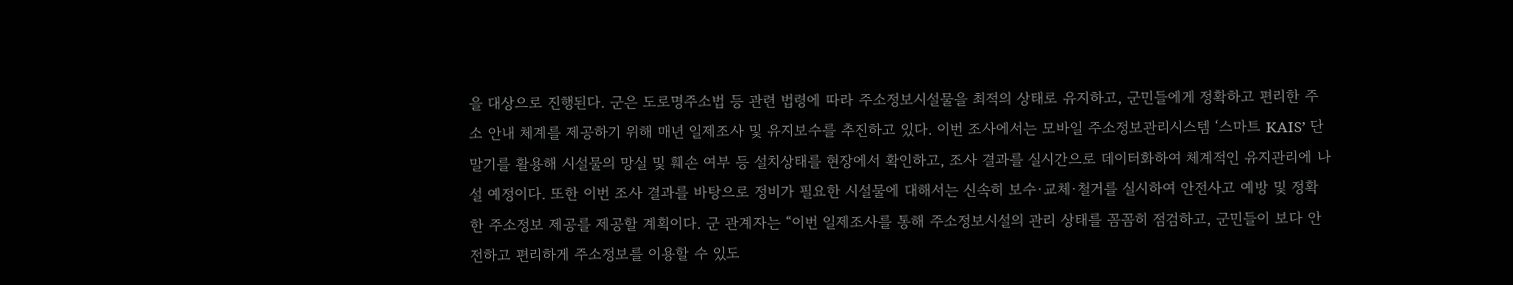을 대상으로 진행된다. 군은 도로명주소법 등 관련 법령에 따라 주소정보시설물을 최적의 상태로 유지하고, 군민들에게 정확하고 편리한 주소 안내 체계를 제공하기 위해 매년 일제조사 및 유지보수를 추진하고 있다. 이번 조사에서는 모바일 주소정보관리시스템 ‘스마트 KAIS’ 단말기를 활용해 시설물의 망실 및 훼손 여부 등 설치상태를 현장에서 확인하고, 조사 결과를 실시간으로 데이터화하여 체계적인 유지관리에 나설 예정이다. 또한 이번 조사 결과를 바탕으로 정비가 필요한 시설물에 대해서는 신속히 보수·교체·철거를 실시하여 안전사고 예방 및 정확한 주소정보 제공를 제공할 계획이다. 군 관계자는 “이번 일제조사를 통해 주소정보시설의 관리 상태를 꼼꼼히 점검하고, 군민들이 보다 안전하고 편리하게 주소정보를 이용할 수 있도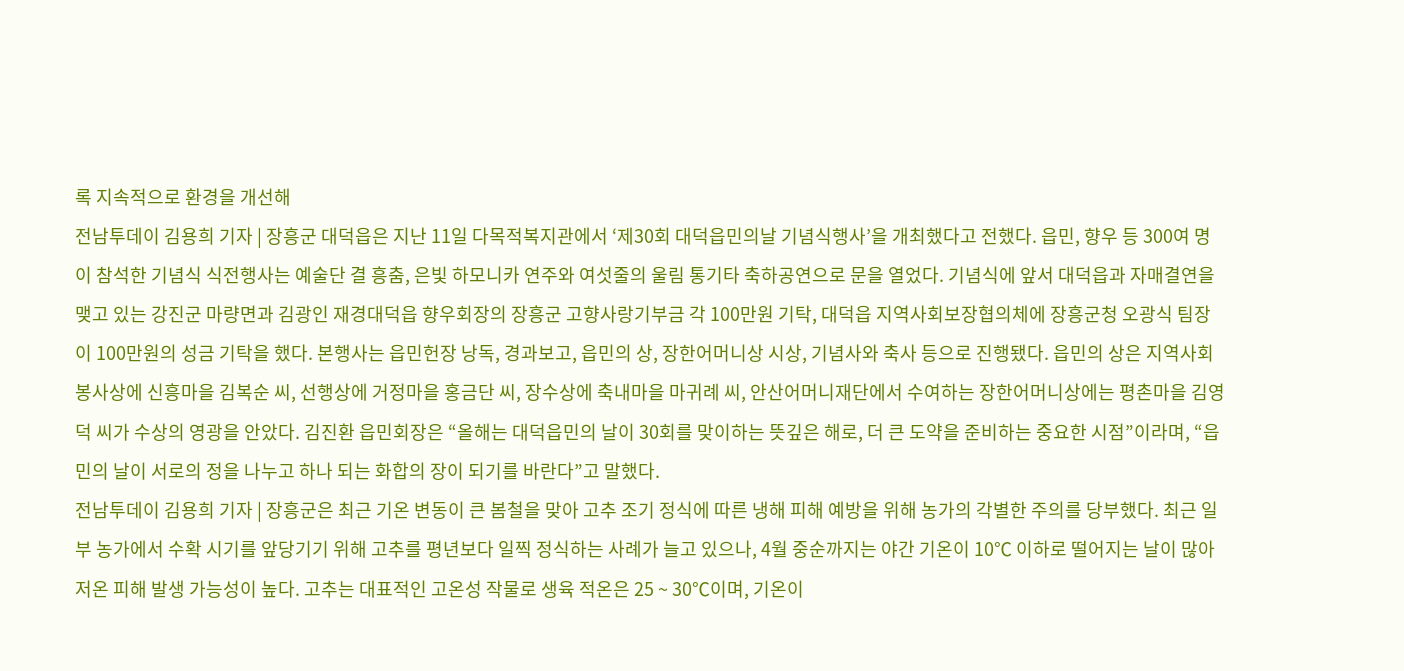록 지속적으로 환경을 개선해
전남투데이 김용희 기자 | 장흥군 대덕읍은 지난 11일 다목적복지관에서 ‘제30회 대덕읍민의날 기념식행사’을 개최했다고 전했다. 읍민, 향우 등 300여 명이 참석한 기념식 식전행사는 예술단 결 흥춤, 은빛 하모니카 연주와 여섯줄의 울림 통기타 축하공연으로 문을 열었다. 기념식에 앞서 대덕읍과 자매결연을 맺고 있는 강진군 마량면과 김광인 재경대덕읍 향우회장의 장흥군 고향사랑기부금 각 100만원 기탁, 대덕읍 지역사회보장협의체에 장흥군청 오광식 팀장이 100만원의 성금 기탁을 했다. 본행사는 읍민헌장 낭독, 경과보고, 읍민의 상, 장한어머니상 시상, 기념사와 축사 등으로 진행됐다. 읍민의 상은 지역사회봉사상에 신흥마을 김복순 씨, 선행상에 거정마을 홍금단 씨, 장수상에 축내마을 마귀례 씨, 안산어머니재단에서 수여하는 장한어머니상에는 평촌마을 김영덕 씨가 수상의 영광을 안았다. 김진환 읍민회장은 “올해는 대덕읍민의 날이 30회를 맞이하는 뜻깊은 해로, 더 큰 도약을 준비하는 중요한 시점”이라며, “읍민의 날이 서로의 정을 나누고 하나 되는 화합의 장이 되기를 바란다”고 말했다.
전남투데이 김용희 기자 | 장흥군은 최근 기온 변동이 큰 봄철을 맞아 고추 조기 정식에 따른 냉해 피해 예방을 위해 농가의 각별한 주의를 당부했다. 최근 일부 농가에서 수확 시기를 앞당기기 위해 고추를 평년보다 일찍 정식하는 사례가 늘고 있으나, 4월 중순까지는 야간 기온이 10℃ 이하로 떨어지는 날이 많아 저온 피해 발생 가능성이 높다. 고추는 대표적인 고온성 작물로 생육 적온은 25 ~ 30℃이며, 기온이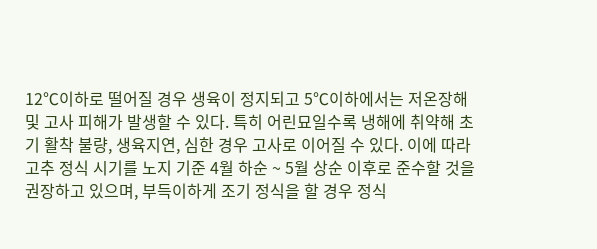12℃이하로 떨어질 경우 생육이 정지되고 5℃이하에서는 저온장해 및 고사 피해가 발생할 수 있다. 특히 어린묘일수록 냉해에 취약해 초기 활착 불량, 생육지연, 심한 경우 고사로 이어질 수 있다. 이에 따라 고추 정식 시기를 노지 기준 4월 하순 ~ 5월 상순 이후로 준수할 것을 권장하고 있으며, 부득이하게 조기 정식을 할 경우 정식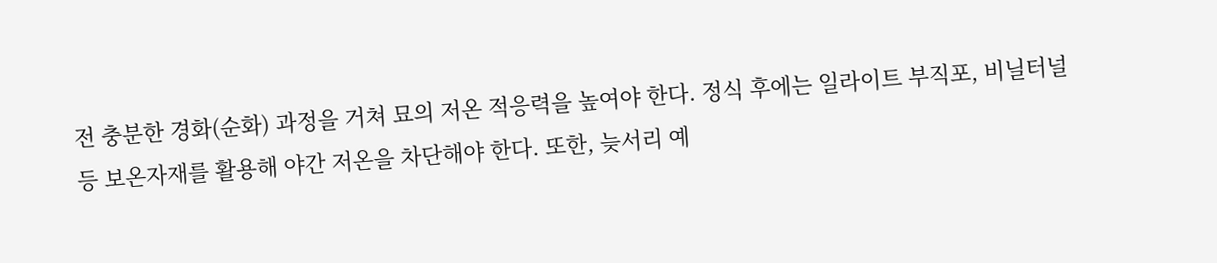전 충분한 경화(순화) 과정을 거쳐 묘의 저온 적응력을 높여야 한다. 정식 후에는 일라이트 부직포, 비닐터널 등 보온자재를 활용해 야간 저온을 차단해야 한다. 또한, 늦서리 예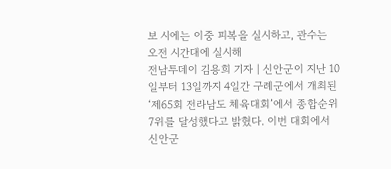보 시에는 이중 피복을 실시하고, 관수는 오전 시간대에 실시해
전남투데이 김용희 기자 | 신안군이 지난 10일부터 13일까지 4일간 구례군에서 개최된‘제65회 전라남도 체육대회’에서 종합순위 7위를 달성했다고 밝혔다. 이번 대회에서 신안군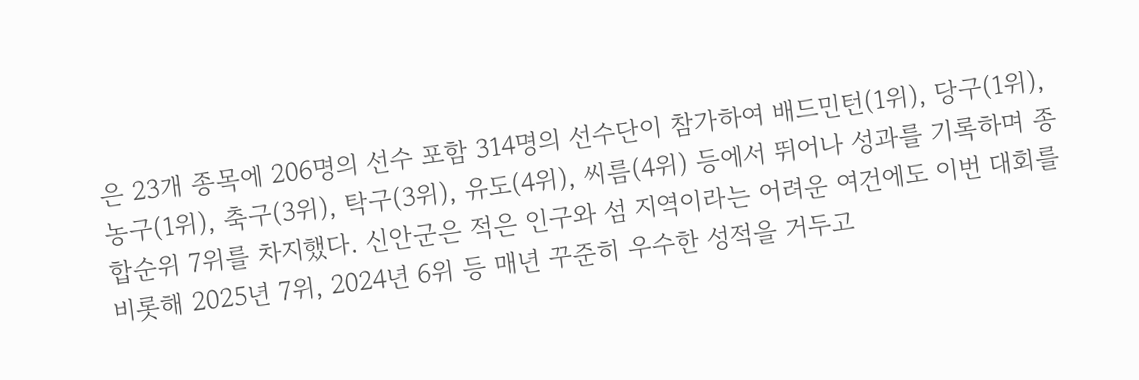은 23개 종목에 206명의 선수 포함 314명의 선수단이 참가하여 배드민턴(1위), 당구(1위), 농구(1위), 축구(3위), 탁구(3위), 유도(4위), 씨름(4위) 등에서 뛰어나 성과를 기록하며 종합순위 7위를 차지했다. 신안군은 적은 인구와 섬 지역이라는 어려운 여건에도 이번 대회를 비롯해 2025년 7위, 2024년 6위 등 매년 꾸준히 우수한 성적을 거두고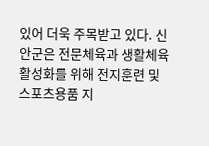있어 더욱 주목받고 있다. 신안군은 전문체육과 생활체육 활성화를 위해 전지훈련 및 스포츠용품 지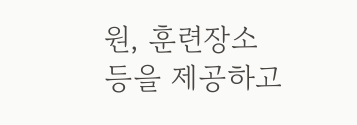원, 훈련장소 등을 제공하고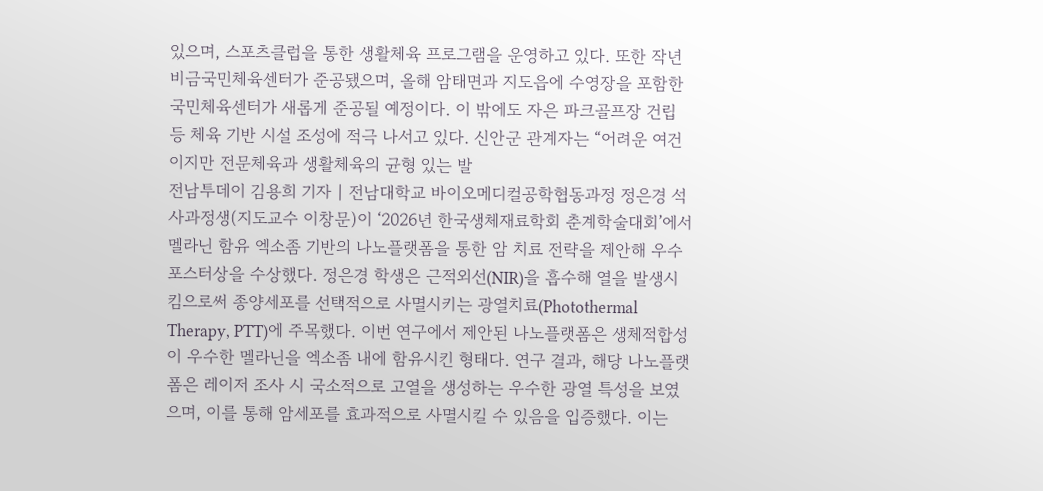있으며, 스포츠클럽을 통한 생활체육 프로그램을 운영하고 있다. 또한 작년 비금국민체육센터가 준공됐으며, 올해 암태면과 지도읍에 수영장을 포함한 국민체육센터가 새롭게 준공될 예정이다. 이 밖에도 자은 파크골프장 건립 등 체육 기반 시설 조성에 적극 나서고 있다. 신안군 관계자는 “어려운 여건이지만 전문체육과 생활체육의 균형 있는 발
전남투데이 김용희 기자 | 전남대학교 바이오메디컬공학협동과정 정은경 석사과정생(지도교수 이창문)이 ‘2026년 한국생체재료학회 춘계학술대회’에서 멜라닌 함유 엑소좀 기반의 나노플랫폼을 통한 암 치료 전략을 제안해 우수포스터상을 수상했다. 정은경 학생은 근적외선(NIR)을 흡수해 열을 발생시킴으로써 종양세포를 선택적으로 사멸시키는 광열치료(Photothermal Therapy, PTT)에 주목했다. 이번 연구에서 제안된 나노플랫폼은 생체적합성이 우수한 멜라닌을 엑소좀 내에 함유시킨 형태다. 연구 결과, 해당 나노플랫폼은 레이저 조사 시 국소적으로 고열을 생성하는 우수한 광열 특성을 보였으며, 이를 통해 암세포를 효과적으로 사멸시킬 수 있음을 입증했다. 이는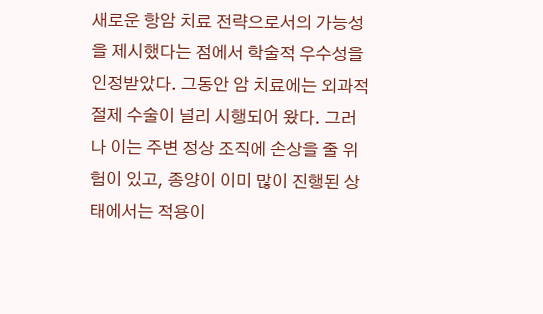새로운 항암 치료 전략으로서의 가능성을 제시했다는 점에서 학술적 우수성을 인정받았다. 그동안 암 치료에는 외과적 절제 수술이 널리 시행되어 왔다. 그러나 이는 주변 정상 조직에 손상을 줄 위험이 있고, 종양이 이미 많이 진행된 상태에서는 적용이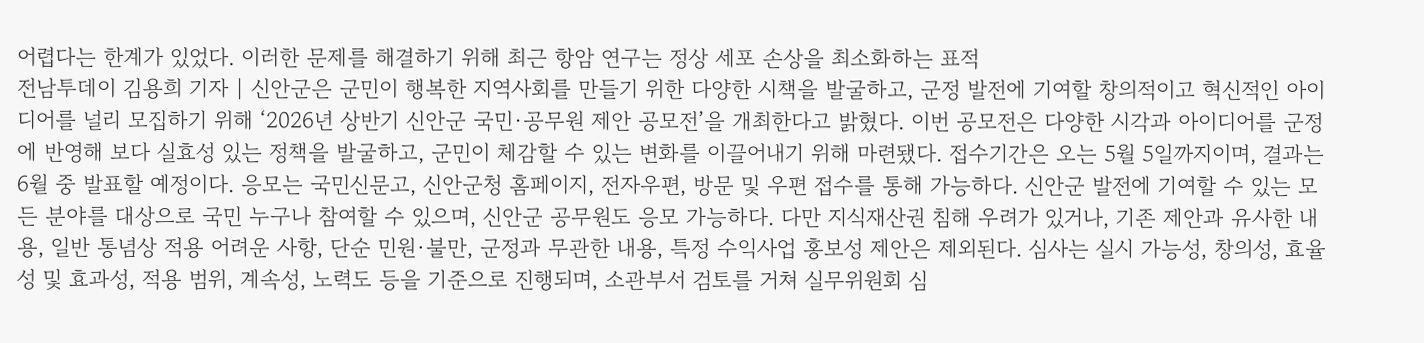어렵다는 한계가 있었다. 이러한 문제를 해결하기 위해 최근 항암 연구는 정상 세포 손상을 최소화하는 표적
전남투데이 김용희 기자 | 신안군은 군민이 행복한 지역사회를 만들기 위한 다양한 시책을 발굴하고, 군정 발전에 기여할 창의적이고 혁신적인 아이디어를 널리 모집하기 위해 ‘2026년 상반기 신안군 국민·공무원 제안 공모전’을 개최한다고 밝혔다. 이번 공모전은 다양한 시각과 아이디어를 군정에 반영해 보다 실효성 있는 정책을 발굴하고, 군민이 체감할 수 있는 변화를 이끌어내기 위해 마련됐다. 접수기간은 오는 5월 5일까지이며, 결과는 6월 중 발표할 예정이다. 응모는 국민신문고, 신안군청 홈페이지, 전자우편, 방문 및 우편 접수를 통해 가능하다. 신안군 발전에 기여할 수 있는 모든 분야를 대상으로 국민 누구나 참여할 수 있으며, 신안군 공무원도 응모 가능하다. 다만 지식재산권 침해 우려가 있거나, 기존 제안과 유사한 내용, 일반 통념상 적용 어려운 사항, 단순 민원·불만, 군정과 무관한 내용, 특정 수익사업 홍보성 제안은 제외된다. 심사는 실시 가능성, 창의성, 효율성 및 효과성, 적용 범위, 계속성, 노력도 등을 기준으로 진행되며, 소관부서 검토를 거쳐 실무위원회 심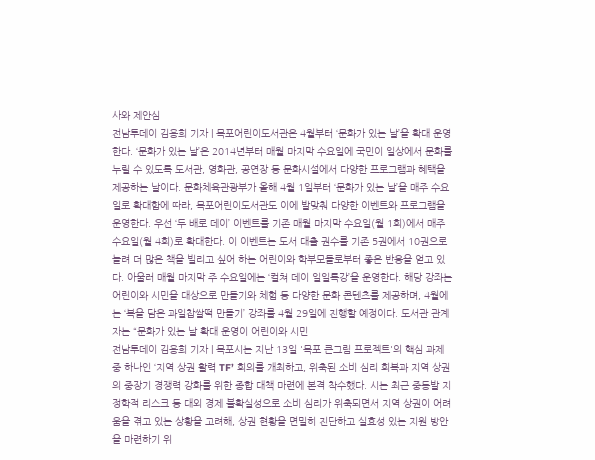사와 제안심
전남투데이 김용희 기자 | 목포어린이도서관은 4월부터 ‘문화가 있는 날’을 확대 운영한다. ‘문화가 있는 날’은 2014년부터 매월 마지막 수요일에 국민이 일상에서 문화를 누릴 수 있도록 도서관, 영화관, 공연장 등 문화시설에서 다양한 프로그램과 혜택을 제공하는 날이다. 문화체육관광부가 올해 4월 1일부터 ‘문화가 있는 날’을 매주 수요일로 확대함에 따라, 목포어린이도서관도 이에 발맞춰 다양한 이벤트와 프로그램을 운영한다. 우선 ‘두 배로 데이’ 이벤트를 기존 매월 마지막 수요일(월 1회)에서 매주 수요일(월 4회)로 확대한다. 이 이벤트는 도서 대출 권수를 기존 5권에서 10권으로 늘려 더 많은 책을 빌리고 싶어 하는 어린이와 학부모들로부터 좋은 반응을 얻고 있다. 아울러 매월 마지막 주 수요일에는 ‘컬쳐 데이 일일특강’을 운영한다. 해당 강좌는 어린이와 시민을 대상으로 만들기와 체험 등 다양한 문화 콘텐츠를 제공하며, 4월에는 ‘복을 담은 과일찹쌀떡 만들기’ 강좌를 4월 29일에 진행할 예정이다. 도서관 관계자는 “문화가 있는 날 확대 운영이 어린이와 시민
전남투데이 김용희 기자 | 목포시는 지난 13일 '목포 큰그림 프로젝트'의 핵심 과제 중 하나인 ‘지역 상권 활력 TF’ 회의를 개최하고, 위축된 소비 심리 회복과 지역 상권의 중장기 경쟁력 강화를 위한 종합 대책 마련에 본격 착수했다. 시는 최근 중동발 지정학적 리스크 등 대외 경제 불확실성으로 소비 심리가 위축되면서 지역 상권이 어려움을 겪고 있는 상황을 고려해, 상권 현황을 면밀히 진단하고 실효성 있는 지원 방안을 마련하기 위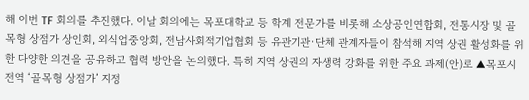해 이번 TF 회의를 추진했다. 이날 회의에는 목포대학교 등 학계 전문가를 비롯해 소상공인연합회, 전통시장 및 골목형 상점가 상인회, 외식업중앙회, 전남사회적기업협회 등 유관기관·단체 관계자들이 참석해 지역 상권 활성화를 위한 다양한 의견을 공유하고 협력 방안을 논의했다. 특히 지역 상권의 자생력 강화를 위한 주요 과제(안)로 ▲목포시 전역 ‘골목형 상점가’ 지정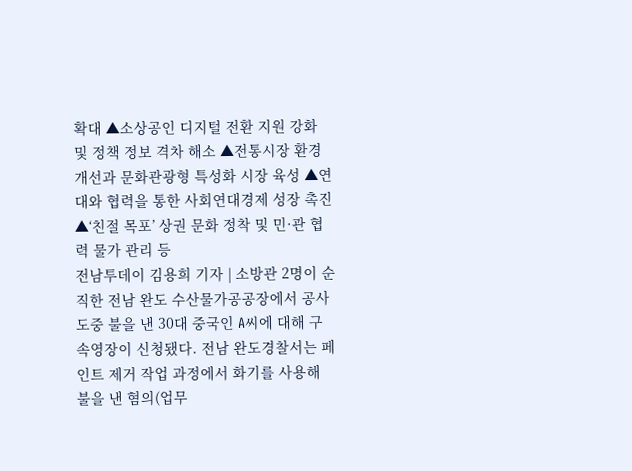확대 ▲소상공인 디지털 전환 지원 강화 및 정책 정보 격차 해소 ▲전통시장 환경 개선과 문화관광형 특성화 시장 육성 ▲연대와 협력을 통한 사회연대경제 성장 촉진 ▲‘친절 목포’ 상권 문화 정착 및 민·관 협력 물가 관리 등
전남투데이 김용희 기자 | 소방관 2명이 순직한 전남 완도 수산물가공공장에서 공사 도중 불을 낸 30대 중국인 A씨에 대해 구속영장이 신청됐다. 전남 완도경찰서는 페인트 제거 작업 과정에서 화기를 사용해 불을 낸 혐의(업무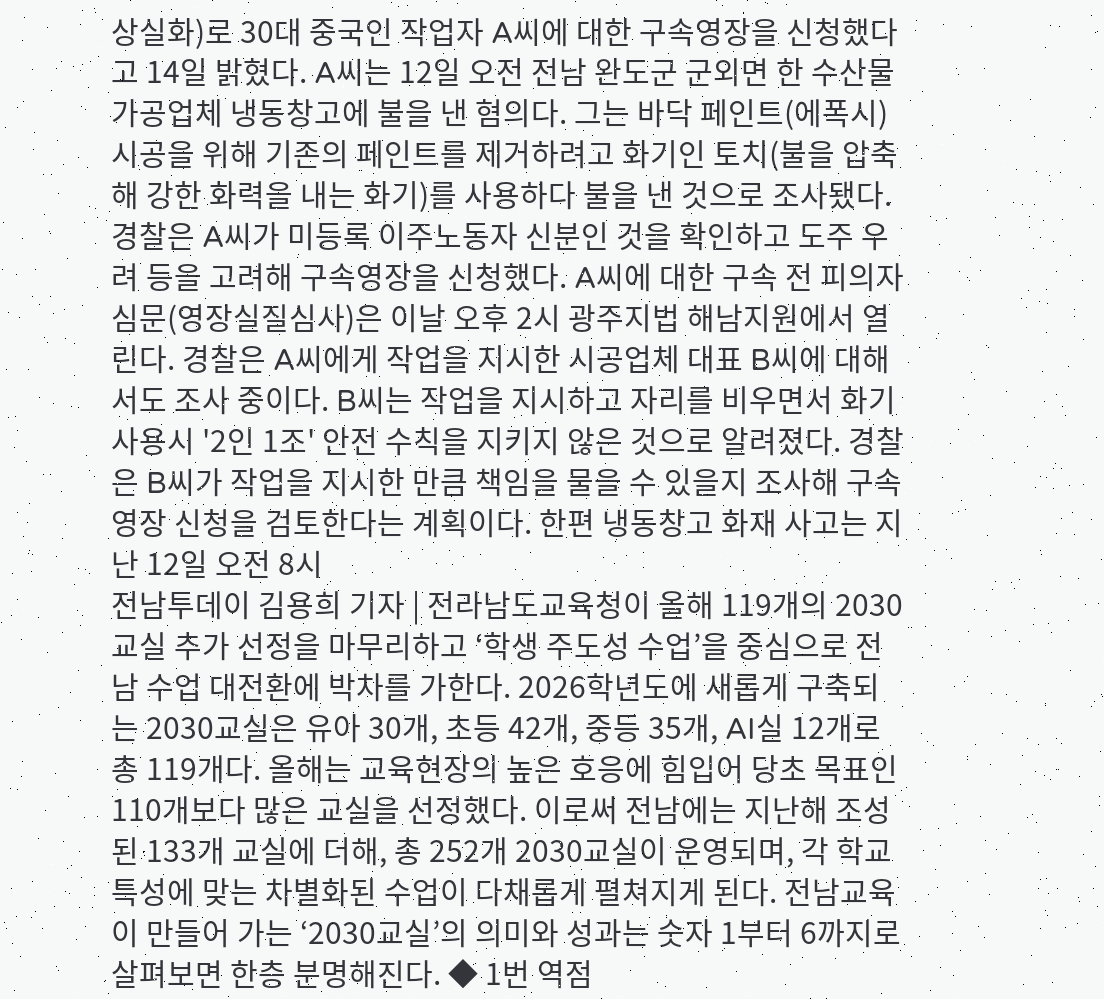상실화)로 30대 중국인 작업자 A씨에 대한 구속영장을 신청했다고 14일 밝혔다. A씨는 12일 오전 전남 완도군 군외면 한 수산물 가공업체 냉동창고에 불을 낸 혐의다. 그는 바닥 페인트(에폭시) 시공을 위해 기존의 페인트를 제거하려고 화기인 토치(불을 압축해 강한 화력을 내는 화기)를 사용하다 불을 낸 것으로 조사됐다. 경찰은 A씨가 미등록 이주노동자 신분인 것을 확인하고 도주 우려 등을 고려해 구속영장을 신청했다. A씨에 대한 구속 전 피의자심문(영장실질심사)은 이날 오후 2시 광주지법 해남지원에서 열린다. 경찰은 A씨에게 작업을 지시한 시공업체 대표 B씨에 대해서도 조사 중이다. B씨는 작업을 지시하고 자리를 비우면서 화기 사용시 '2인 1조' 안전 수칙을 지키지 않은 것으로 알려졌다. 경찰은 B씨가 작업을 지시한 만큼 책임을 물을 수 있을지 조사해 구속영장 신청을 검토한다는 계획이다. 한편 냉동창고 화재 사고는 지난 12일 오전 8시
전남투데이 김용희 기자 | 전라남도교육청이 올해 119개의 2030교실 추가 선정을 마무리하고 ‘학생 주도성 수업’을 중심으로 전남 수업 대전환에 박차를 가한다. 2026학년도에 새롭게 구축되는 2030교실은 유아 30개, 초등 42개, 중등 35개, AI실 12개로 총 119개다. 올해는 교육현장의 높은 호응에 힘입어 당초 목표인 110개보다 많은 교실을 선정했다. 이로써 전남에는 지난해 조성된 133개 교실에 더해, 총 252개 2030교실이 운영되며, 각 학교 특성에 맞는 차별화된 수업이 다채롭게 펼쳐지게 된다. 전남교육이 만들어 가는 ‘2030교실’의 의미와 성과는 숫자 1부터 6까지로 살펴보면 한층 분명해진다. ◆ 1번 역점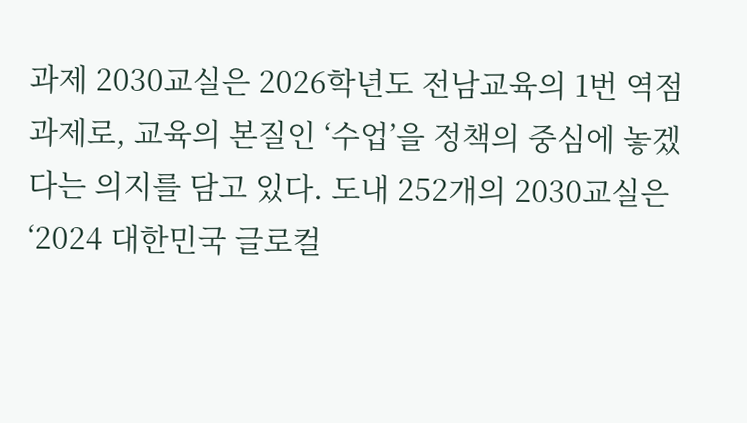과제 2030교실은 2026학년도 전남교육의 1번 역점과제로, 교육의 본질인 ‘수업’을 정책의 중심에 놓겠다는 의지를 담고 있다. 도내 252개의 2030교실은 ‘2024 대한민국 글로컬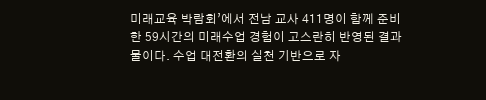미래교육 박람회’에서 전남 교사 411명이 함께 준비한 59시간의 미래수업 경험이 고스란히 반영된 결과물이다. 수업 대전환의 실천 기반으로 자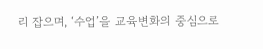리 잡으며, ‘수업’을 교육변화의 중심으로